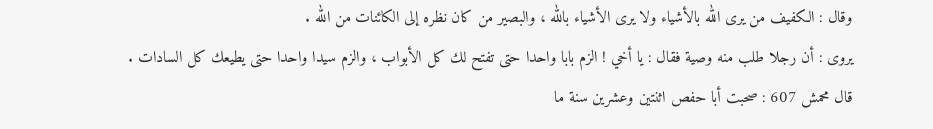وقال : الكفيف من يرى الله بالأشياء ولا يرى الأشياء بالله ، والبصير من كان نظره إلى الكائنات من الله .
يروى : أن رجلا طلب منه وصية فقال : يا أخي ! الزم بابا واحدا حتى تفتح لك كل الأبواب ، والزم سيدا واحدا حتى يطيعك كل السادات .
قال محمش 607 : صحبت أبا حفص اثنتين وعشرين سنة ما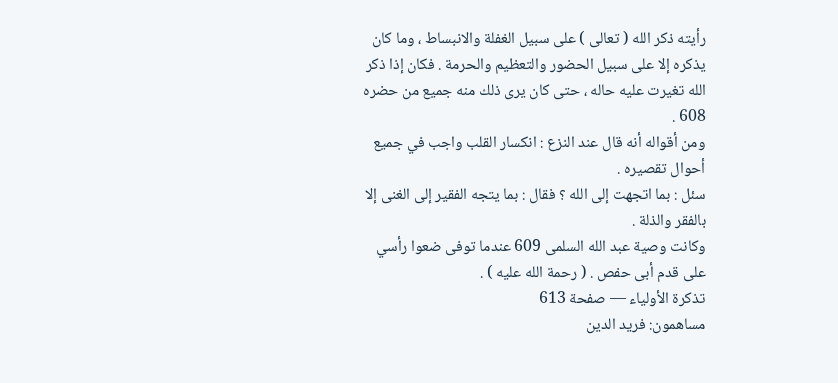رأيته ذكر الله ( تعالى ) على سبيل الغفلة والانبساط ، وما كان يذكره إلا على سبيل الحضور والتعظيم والحرمة . فكان إذا ذكر الله تغيرت عليه حاله ، حتى كان يرى ذلك منه جميع من حضره 608 .
ومن أقواله أنه قال عند النزع : انكسار القلب واجب في جميع أحوال تقصيره .
سئل : بما اتجهت إلى الله ؟ فقال : بما يتجه الفقير إلى الغنى إلا بالفقر والذلة .
وكانت وصية عبد الله السلمى 609 عندما توفى ضعوا رأسي على قدم أبى حفص . ( رحمة الله عليه ) .
تذكرة الأولياء — صفحة 613
مساهمون: فريد الدين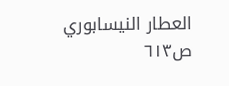العطار النيسابوري
ص٦١٣